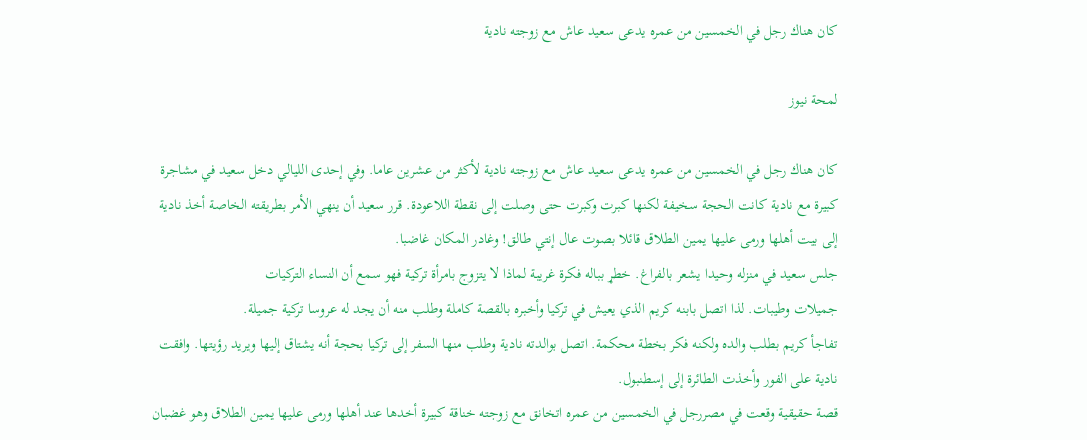كان هناك رجل في الخمسين من عمره يدعى سعيد عاش مع زوجته نادية

لمحة نيوز

كان هناك رجل في الخمسين من عمره يدعى سعيد عاش مع زوجته نادية لأكثر من عشرين عاما. وفي إحدى الليالي دخل سعيد في مشاجرة كبيرة مع نادية كانت الحجة سخيفة لكنها كبرت وكبرت حتى وصلت إلى نقطة اللاعودة. قرر سعيد أن ينهي الأمر بطريقته الخاصة أخذ نادية إلى بيت أهلها ورمى عليها يمين الطلاق قائلا بصوت عال إنتي طالق! وغادر المكان غاضبا.
جلس سعيد في منزله وحيدا يشعر بالفراغ. خطړ بباله فكرة غريبة لماذا لا يتزوج بامرأة تركية فهو سمع أن النساء التركيات
جميلات وطيبات. لذا اتصل بابنه كريم الذي يعيش في تركيا وأخبره بالقصة كاملة وطلب منه أن يجد له عروسا تركية جميلة.
تفاجأ كريم بطلب والده ولكنه فكر بخطة محكمة. اتصل بوالدته نادية وطلب منها السفر إلى تركيا بحجة أنه يشتاق إليها ويريد رؤيتها. وافقت نادية على الفور وأخذت الطائرة إلى إسطنبول.
قصة حقيقية وقعت في مصررجل في الخمسين من عمره اتخانق مع زوجته خناقة كبيرة أخدها عند أهلها ورمى عليها يمين الطلاق وهو غضبان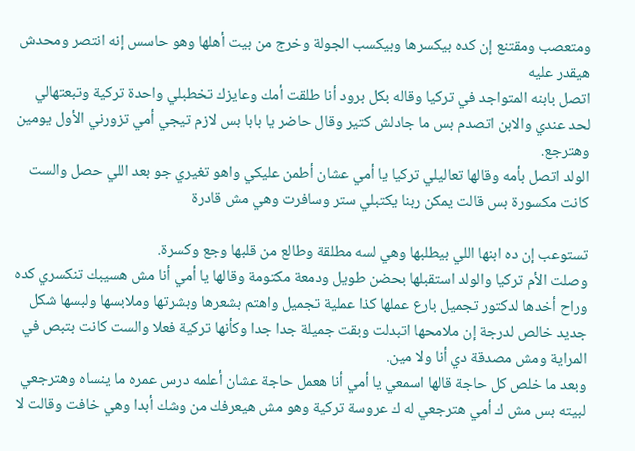ومتعصب ومقتنع إن كده بيكسرها وبيكسب الجولة وخرج من بيت أهلها وهو حاسس إنه انتصر ومحدش هيقدر عليه
اتصل بابنه المتواجد في تركيا وقاله بكل برود أنا طلقت أمك وعايزك تخطبلي واحدة تركية وتبعتهالي لحد عندي والابن اتصدم بس ما جادلش كتير وقال حاضر يا بابا بس لازم تيجي أمي تزورني الأول يومين وهترجع.
الولد اتصل بأمه وقالها تعاليلي تركيا يا أمي عشان أطمن عليكي واهو تغيري جو بعد اللي حصل والست كانت مكسورة بس قالت يمكن ربنا يكتبلي ستر وسافرت وهي مش قادرة

تستوعب إن ده ابنها اللي بيطلبها وهي لسه مطلقة وطالع من قلبها وجع وكسرة.
وصلت الأم تركيا والولد استقبلها بحضن طويل ودمعة مكتومة وقالها يا أمي أنا مش هسيبك تنكسري كده وراح أخدها لدكتور تجميل بارع عملها كذا عملية تجميل واهتم بشعرها وبشرتها وملابسها ولبسها شكل جديد خالص لدرجة إن ملامحها اتبدلت وبقت جميلة جدا جدا وكأنها تركية فعلا والست كانت بتبص في المراية ومش مصدقة دي أنا ولا مين.
وبعد ما خلص كل حاجة قالها اسمعي يا أمي أنا هعمل حاجة عشان أعلمه درس عمره ما ينساه وهترجعي لبيته بس مش ك أمي هترجعي له ك عروسة تركية وهو مش هيعرفك من وشك أبدا وهي خافت وقالت لا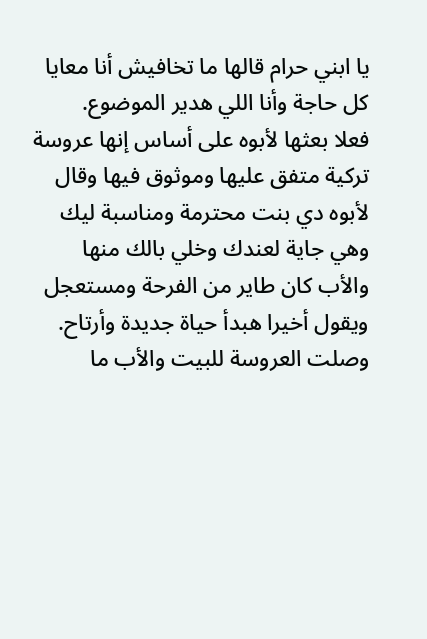يا ابني حرام قالها ما تخافيش أنا معايا كل حاجة وأنا اللي هدير الموضوع.
فعلا بعثها لأبوه على أساس إنها عروسة تركية متفق عليها وموثوق فيها وقال لأبوه دي بنت محترمة ومناسبة ليك وهي جاية لعندك وخلي بالك منها والأب كان طاير من الفرحة ومستعجل ويقول أخيرا هبدأ حياة جديدة وأرتاح.
وصلت العروسة للبيت والأب ما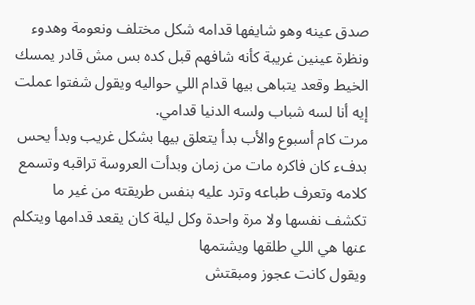صدق عينه وهو شايفها قدامه شكل مختلف ونعومة وهدوء ونظرة عينين غريبة كأنه شافهم قبل كده بس مش قادر يمسك الخيط وقعد يتباهى بيها قدام اللي حواليه ويقول شفتوا عملت إيه أنا لسه شباب ولسه الدنيا قدامي.
مرت كام أسبوع والأب بدأ يتعلق بيها بشكل غريب وبدأ يحس بدفء كان فاكره مات من زمان وبدأت العروسة تراقبه وتسمع كلامه وتعرف طباعه وترد عليه بنفس طريقته من غير ما تكشف نفسها ولا مرة واحدة وكل ليلة كان يقعد قدامها ويتكلم عنها هي اللي طلقها ويشتمها
ويقول كانت عجوز ومبقتش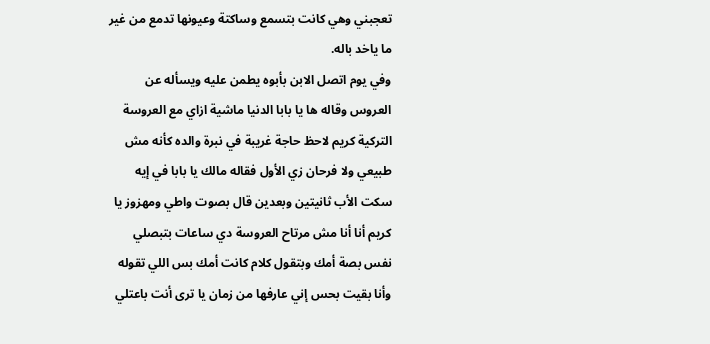تعجبني وهي كانت بتسمع وساكتة وعيونها تدمع من غير ما ياخد باله.
وفي يوم اتصل الابن بأبوه يطمن عليه ويسأله عن العروس وقاله ها يا بابا الدنيا ماشية ازاي مع العروسة التركية كريم لاحظ حاجة غريبة في نبرة والده كأنه مش طبيعي ولا فرحان زي الأول فقاله مالك يا بابا في إيه سكت الأب ثانيتين وبعدين قال بصوت واطي ومهزوز يا كريم أنا أنا مش مرتاح العروسة دي ساعات بتبصلي نفس بصة أمك وبتقول كلام كانت أمك بس اللي تقوله وأنا بقيت بحس إني عارفها من زمان يا ترى أنت باعتلي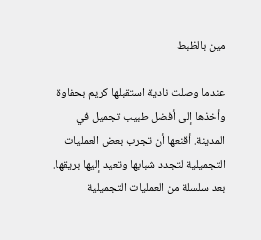مين بالظبط

عندما وصلت نادية استقبلها كريم بحفاوة وأخذها إلى أفضل طبيب تجميل في المدينة. أقنعها أن تجرب بعض العمليات التجميلية لتجدد شبابها وتعيد إليها بريقها. بعد سلسلة من العمليات التجميلية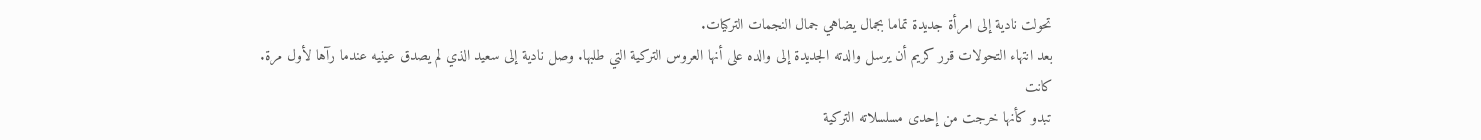تحولت نادية إلى امرأة جديدة تماما بجمال يضاهي جمال النجمات التركيات.
بعد انتهاء التحولات قرر كريم أن يرسل والدته الجديدة إلى والده على أنها العروس التركية التي طلبها. وصل نادية إلى سعيد الذي لم يصدق عينيه عندما رآها لأول مرة. كانت
تبدو كأنها خرجت من إحدى مسلسلاته التركية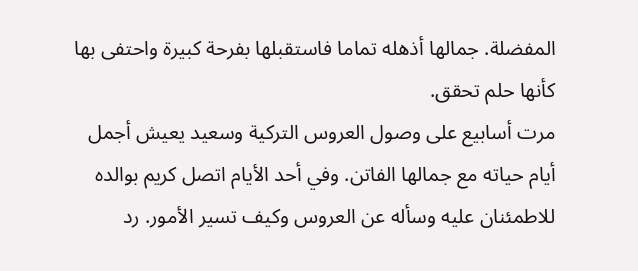المفضلة. جمالها أذهله تماما فاستقبلها بفرحة كبيرة واحتفى بها كأنها حلم تحقق.
مرت أسابيع على وصول العروس التركية وسعيد يعيش أجمل أيام حياته مع جمالها الفاتن. وفي أحد الأيام اتصل كريم بوالده للاطمئنان عليه وسأله عن العروس وكيف تسير الأمور. رد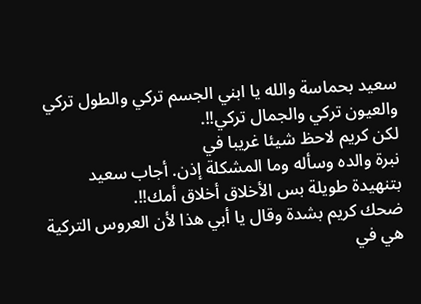سعيد بحماسة والله يا ابني الجسم تركي والطول تركي والعيون تركي والجمال تركي!!.
لكن كريم لاحظ شيئا غريبا في
نبرة والده وسأله وما المشكلة إذن. أجاب سعيد بتنهيدة طويلة بس الأخلاق أخلاق أمك!!.
ضحك كريم بشدة وقال يا أبي هذا لأن العروس التركية هي في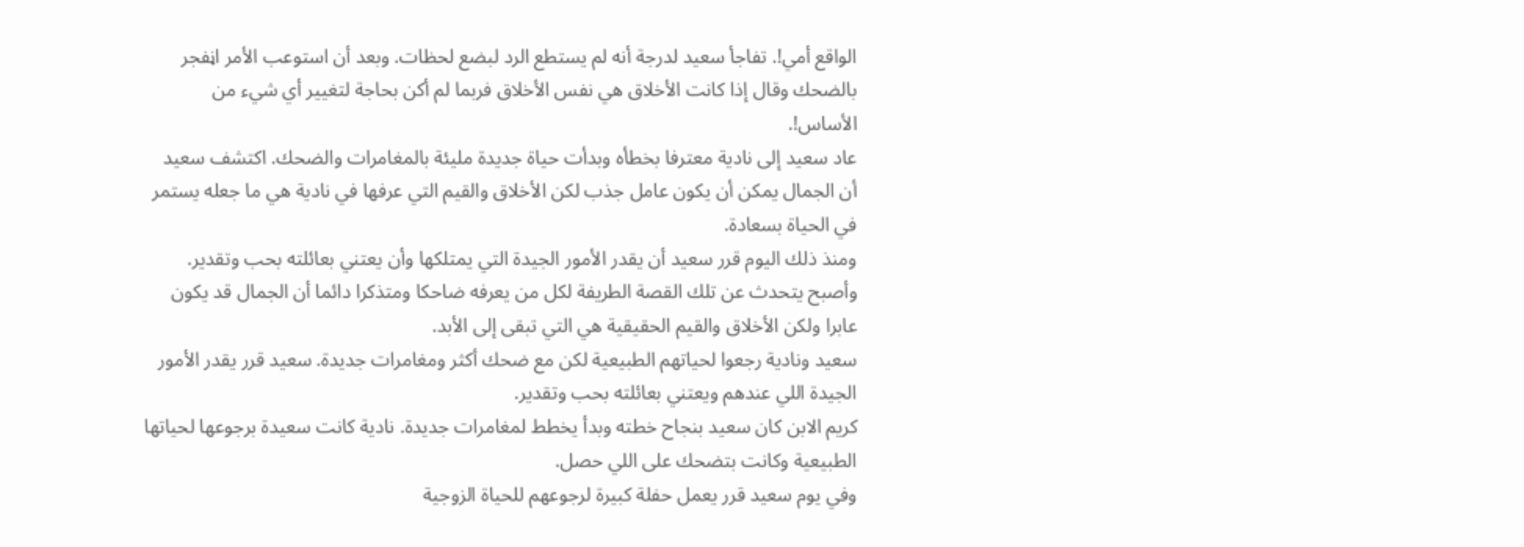الواقع أمي!. تفاجأ سعيد لدرجة أنه لم يستطع الرد لبضع لحظات. وبعد أن استوعب الأمر اڼفجر بالضحك وقال إذا كانت الأخلاق هي نفس الأخلاق فربما لم أكن بحاجة لتغيير أي شيء من الأساس!.
عاد سعيد إلى نادية معترفا بخطأه وبدأت حياة جديدة مليئة بالمغامرات والضحك. اكتشف سعيد أن الجمال يمكن أن يكون عامل جذب لكن الأخلاق والقيم التي عرفها في نادية هي ما جعله يستمر في الحياة بسعادة.
ومنذ ذلك اليوم قرر سعيد أن يقدر الأمور الجيدة التي يمتلكها وأن يعتني بعائلته بحب وتقدير. وأصبح يتحدث عن تلك القصة الطريفة لكل من يعرفه ضاحكا ومتذكرا دائما أن الجمال قد يكون عابرا ولكن الأخلاق والقيم الحقيقية هي التي تبقى إلى الأبد.
سعيد ونادية رجعوا لحياتهم الطبيعية لكن مع ضحك أكثر ومغامرات جديدة. سعيد قرر يقدر الأمور الجيدة اللي عندهم ويعتني بعائلته بحب وتقدير.
كريم الابن كان سعيد بنجاح خطته وبدأ يخطط لمغامرات جديدة. نادية كانت سعيدة برجوعها لحياتها الطبيعية وكانت بتضحك على اللي حصل.
وفي يوم سعيد قرر يعمل حفلة كبيرة لرجوعهم للحياة الزوجية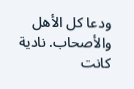ودعا كل الأهل والأصحاب. نادية كانت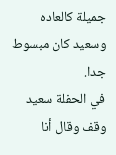جميلة كالعاده وسعيد كان مبسوط جدا.
في الحفلة سعيد وقف وقال أنا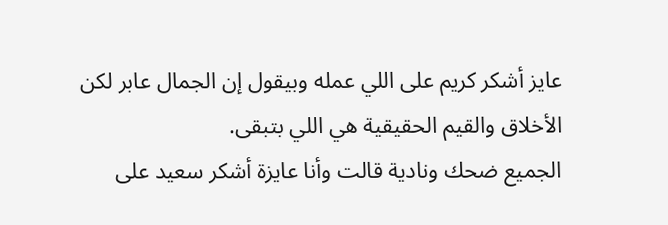عايز أشكر كريم على اللي عمله وبيقول إن الجمال عابر لكن الأخلاق والقيم الحقيقية هي اللي بتبقى.
الجميع ضحك ونادية قالت وأنا عايزة أشكر سعيد على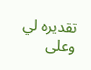تقديره لي وعلى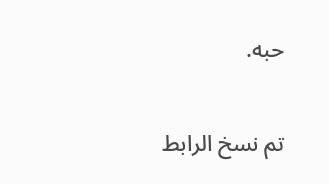حبه.

تم نسخ الرابط